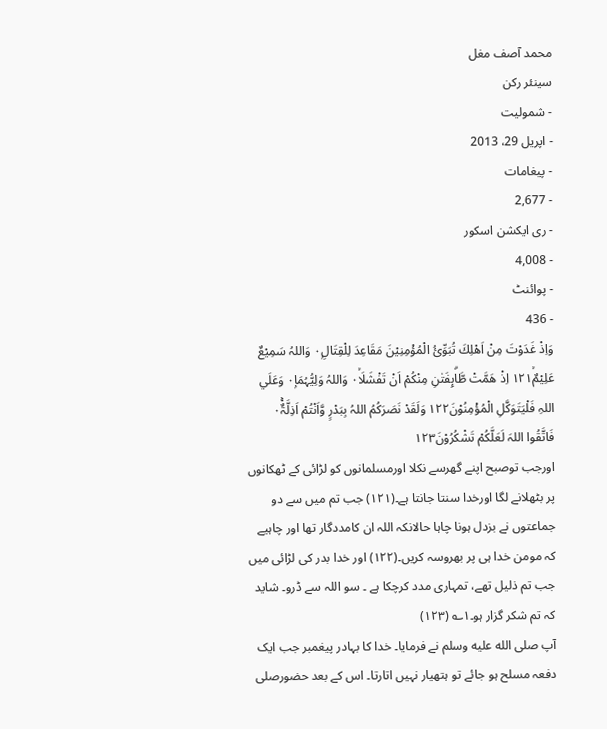محمد آصف مغل
سینئر رکن
- شمولیت
- اپریل 29، 2013
- پیغامات
- 2,677
- ری ایکشن اسکور
- 4,008
- پوائنٹ
- 436
وَاِذْ غَدَوْتَ مِنْ اَھْلِكَ تُبَوِّئُ الْمُؤْمِنِيْنَ مَقَاعِدَ لِلْقِتَالِ۰ۭ وَاللہُ سَمِيْعٌ عَلِيْمٌ۱۲۱ۙ اِذْ ھَمَّتْ طَّاۗىِٕفَتٰنِ مِنْكُمْ اَنْ تَفْشَلَا۰ۙ وَاللہُ وَلِيُّہُمَا۰ۭ وَعَلَي اللہِ فَلْيَتَوَكَّلِ الْمُؤْمِنُوْنَ۱۲۲ وَلَقَدْ نَصَرَكُمُ اللہُ بِبَدْرٍ وَّاَنْتُمْ اَذِلَّۃٌ۰ۚ فَاتَّقُوا اللہَ لَعَلَّكُمْ تَشْكُرُوْنَ۱۲۳
اورجب توصبح اپنے گھرسے نکلا اورمسلمانوں کو لڑائی کے ٹھکانوں پر بٹھلانے لگا اورخدا سنتا جانتا ہے۔(۱۲۱) جب تم میں سے دو جماعتوں نے بزدل ہونا چاہا حالانکہ اللہ ان کامددگار تھا اور چاہیے کہ مومن خدا ہی پر بھروسہ کریں۔(۱۲۲) اور خدا بدر کی لڑائی میں جب تم ذلیل تھے، تمہاری مدد کرچکا ہے ۔ سو اللہ سے ڈرو۔ شاید کہ تم شکر گزار ہو۔۱؎ (۱۲۳)
آپ صلى الله عليه وسلم نے فرمایا۔ خدا کا بہادر پیغمبر جب ایک دفعہ مسلح ہو جائے تو ہتھیار نہیں اتارتا۔ اس کے بعد حضورصلى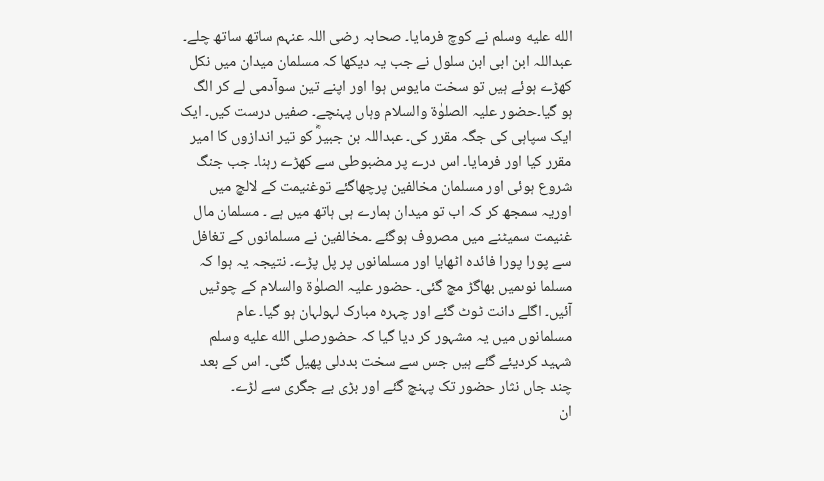الله عليه وسلم نے کوچ فرمایا۔ صحابہ رضی اللہ عنہم ساتھ ساتھ چلے۔ عبداللہ ابن ابی ابن سلول نے جب یہ دیکھا کہ مسلمان میدان میں نکل کھڑے ہوئے ہیں تو سخت مایوس ہوا اور اپنے تین سوآدمی لے کر الگ ہو گیا۔حضور علیہ الصلوٰۃ والسلام وہاں پہنچے۔ صفیں درست کیں۔ ایک ایک سپاہی کی جگہ مقرر کی۔ عبداللہ بن جبیرؓ کو تیر اندازوں کا امیر مقرر کیا اور فرمایا۔ اس درے پر مضبوطی سے کھڑے رہنا۔ جب جنگ شروع ہوئی اور مسلمان مخالفین پرچھاگئے توغنیمت کے لالچ میں اوریہ سمجھ کر کہ اب تو میدان ہمارے ہی ہاتھ میں ہے ۔ مسلمان مال غنیمت سمیٹنے میں مصروف ہوگئے ۔مخالفین نے مسلمانوں کے تغافل سے پورا پورا فائدہ اٹھایا اور مسلمانوں پر پل پڑے۔ نتیجہ یہ ہوا کہ مسلما نوںمیں بھاگڑ مچ گئی۔ حضور علیہ الصلوٰۃ والسلام کے چوٹیں آئیں۔ اگلے دانت ٹوٹ گئے اور چہرہ مبارک لہولہان ہو گیا۔ عام مسلمانوں میں یہ مشہور کر دیا گیا کہ حضورصلى الله عليه وسلم شہید کردیئے گئے ہیں جس سے سخت بددلی پھیل گئی۔ اس کے بعد چند جاں نثار حضور تک پہنچ گئے اور بڑی بے جگری سے لڑے۔
ان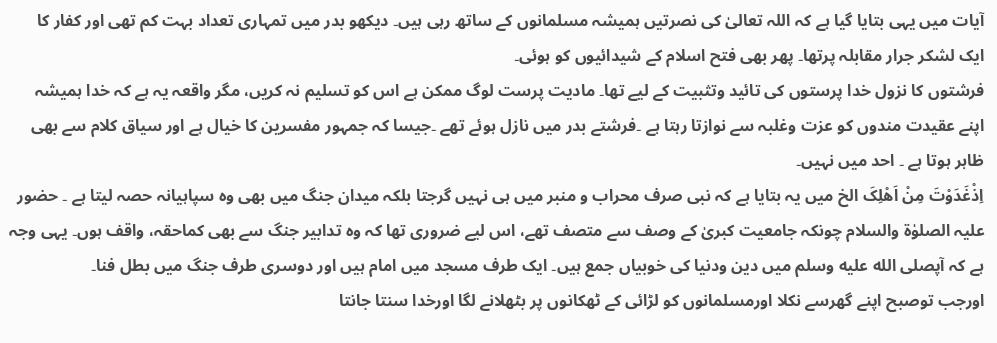آیات میں یہی بتایا گیا ہے کہ اللہ تعالیٰ کی نصرتیں ہمیشہ مسلمانوں کے ساتھ رہی ہیں۔ دیکھو بدر میں تمہاری تعداد بہت کم تھی اور کفار کا ایک لشکر جرار مقابلہ پرتھا۔ پھر بھی فتح اسلام کے شیدائیوں کو ہوئی۔
فرشتوں کا نزول خدا پرستوں کی تائید وتثبیت کے لیے تھا۔ مادیت پرست لوگ ممکن ہے اس کو تسلیم نہ کریں، مگر واقعہ یہ ہے کہ خدا ہمیشہ اپنے عقیدت مندوں کو عزت وغلبہ سے نوازتا رہتا ہے ۔فرشتے بدر میں نازل ہوئے تھے ۔جیسا کہ جمہور مفسرین کا خیال ہے اور سیاق کلام سے بھی ظاہر ہوتا ہے ۔ احد میں نہیں۔
اِذْغَدَوْتَ مِنْ اَھْلِکَ الخ میں یہ بتایا ہے کہ نبی صرف محراب و منبر میں ہی نہیں گرجتا بلکہ میدان جنگ میں بھی وہ سپاہیانہ حصہ لیتا ہے ۔ حضور علیہ الصلوٰۃ والسلام چونکہ جامعیت کبریٰ کے وصف سے متصف تھے، اس لیے ضروری تھا کہ وہ تدابیر جنگ سے بھی کماحقہ، واقف ہوں۔ یہی وجہ ہے کہ آپصلى الله عليه وسلم میں دین ودنیا کی خوبیاں جمع ہیں۔ ایک طرف مسجد میں امام ہیں اور دوسری طرف جنگ میں بطل فنا۔
اورجب توصبح اپنے گھرسے نکلا اورمسلمانوں کو لڑائی کے ٹھکانوں پر بٹھلانے لگا اورخدا سنتا جانتا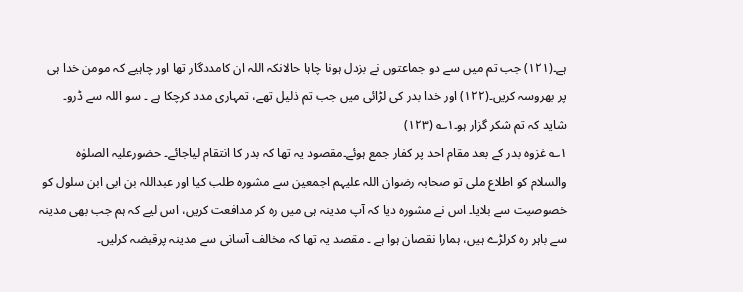ہے۔(۱۲۱) جب تم میں سے دو جماعتوں نے بزدل ہونا چاہا حالانکہ اللہ ان کامددگار تھا اور چاہیے کہ مومن خدا ہی پر بھروسہ کریں۔(۱۲۲) اور خدا بدر کی لڑائی میں جب تم ذلیل تھے، تمہاری مدد کرچکا ہے ۔ سو اللہ سے ڈرو۔ شاید کہ تم شکر گزار ہو۔۱؎ (۱۲۳)
۱؎ غزوہ بدر کے بعد مقام احد پر کفار جمع ہوئے۔مقصود یہ تھا کہ بدر کا انتقام لیاجائے۔ حضورعلیہ الصلوٰہ والسلام کو اطلاع ملی تو صحابہ رضوان اللہ علیہم اجمعین سے مشورہ طلب کیا اور عبداللہ بن ابی ابن سلول کو خصوصیت سے بلایا۔ اس نے مشورہ دیا کہ آپ مدینہ ہی میں رہ کر مدافعت کریں، اس لیے کہ ہم جب بھی مدینہ سے باہر رہ کرلڑے ہیں، ہمارا نقصان ہوا ہے ۔ مقصد یہ تھا کہ مخالف آسانی سے مدینہ پرقبضہ کرلیں۔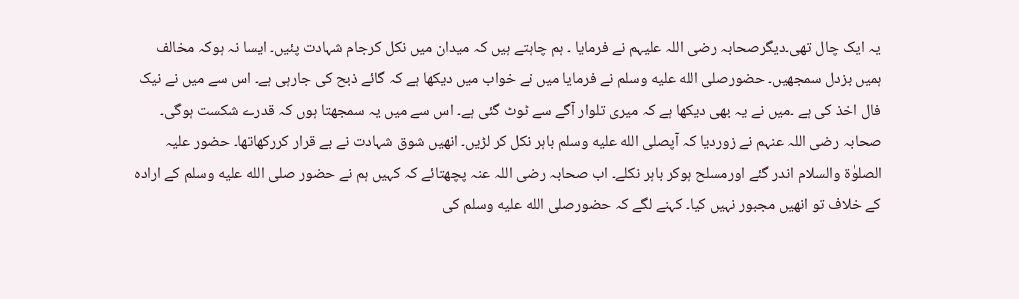یہ ایک چال تھی۔دیگرصحابہ رضی اللہ علیہم نے فرمایا ۔ ہم چاہتے ہیں کہ میدان میں نکل کرجام شہادت پئیں۔ ایسا نہ ہوکہ مخالف ہمیں بزدل سمجھیں۔ حضورصلى الله عليه وسلم نے فرمایا میں نے خواب میں دیکھا ہے کہ گائے ذبح کی جارہی ہے۔ اس سے میں نے نیک فال اخذ کی ہے ۔میں نے یہ بھی دیکھا ہے کہ میری تلوار آگے سے ٹوٹ گئی ہے۔ اس سے میں یہ سمجھتا ہوں کہ قدرے شکست ہوگی۔ صحابہ رضی اللہ عنہم نے زوردیا کہ آپصلى الله عليه وسلم باہر نکل کر لڑیں۔ انھیں شوق شہادت نے بے قرار کررکھاتھا۔ حضور علیہ الصلوٰۃ والسلام اندر گئے اورمسلح ہوکر باہر نکلے۔ اب صحابہ رضی اللہ عنہ پچھتائے کہ کہیں ہم نے حضور صلى الله عليه وسلم کے ارادہ کے خلاف تو انھیں مجبور نہیں کیا۔ کہنے لگے کہ حضورصلى الله عليه وسلم کی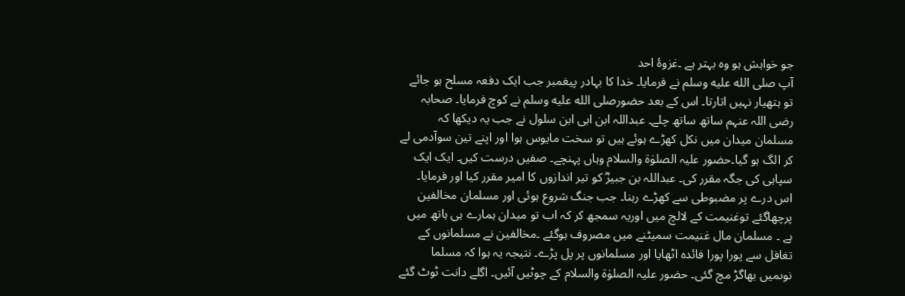جو خواہش ہو وہ بہتر ہے ۔غزوۂ احد
آپ صلى الله عليه وسلم نے فرمایا۔ خدا کا بہادر پیغمبر جب ایک دفعہ مسلح ہو جائے تو ہتھیار نہیں اتارتا۔ اس کے بعد حضورصلى الله عليه وسلم نے کوچ فرمایا۔ صحابہ رضی اللہ عنہم ساتھ ساتھ چلے۔ عبداللہ ابن ابی ابن سلول نے جب یہ دیکھا کہ مسلمان میدان میں نکل کھڑے ہوئے ہیں تو سخت مایوس ہوا اور اپنے تین سوآدمی لے کر الگ ہو گیا۔حضور علیہ الصلوٰۃ والسلام وہاں پہنچے۔ صفیں درست کیں۔ ایک ایک سپاہی کی جگہ مقرر کی۔ عبداللہ بن جبیرؓ کو تیر اندازوں کا امیر مقرر کیا اور فرمایا۔ اس درے پر مضبوطی سے کھڑے رہنا۔ جب جنگ شروع ہوئی اور مسلمان مخالفین پرچھاگئے توغنیمت کے لالچ میں اوریہ سمجھ کر کہ اب تو میدان ہمارے ہی ہاتھ میں ہے ۔ مسلمان مال غنیمت سمیٹنے میں مصروف ہوگئے ۔مخالفین نے مسلمانوں کے تغافل سے پورا پورا فائدہ اٹھایا اور مسلمانوں پر پل پڑے۔ نتیجہ یہ ہوا کہ مسلما نوںمیں بھاگڑ مچ گئی۔ حضور علیہ الصلوٰۃ والسلام کے چوٹیں آئیں۔ اگلے دانت ٹوٹ گئے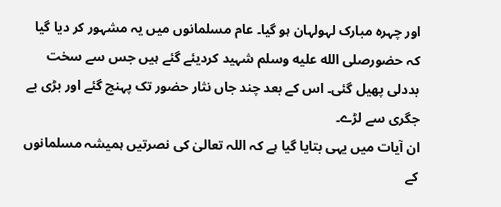اور چہرہ مبارک لہولہان ہو گیا۔ عام مسلمانوں میں یہ مشہور کر دیا گیا کہ حضورصلى الله عليه وسلم شہید کردیئے گئے ہیں جس سے سخت بددلی پھیل گئی۔ اس کے بعد چند جاں نثار حضور تک پہنچ گئے اور بڑی بے جگری سے لڑے۔
ان آیات میں یہی بتایا گیا ہے کہ اللہ تعالیٰ کی نصرتیں ہمیشہ مسلمانوں کے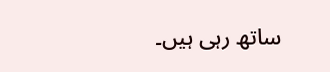ساتھ رہی ہیں۔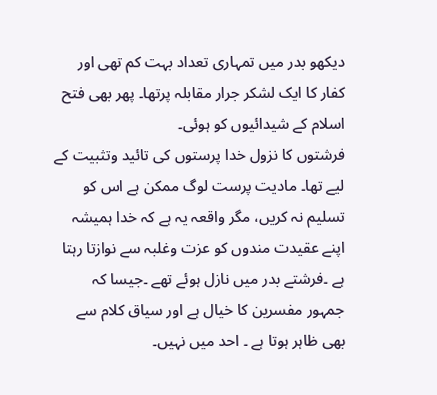دیکھو بدر میں تمہاری تعداد بہت کم تھی اور کفار کا ایک لشکر جرار مقابلہ پرتھا۔ پھر بھی فتح اسلام کے شیدائیوں کو ہوئی۔
فرشتوں کا نزول خدا پرستوں کی تائید وتثبیت کے لیے تھا۔ مادیت پرست لوگ ممکن ہے اس کو تسلیم نہ کریں، مگر واقعہ یہ ہے کہ خدا ہمیشہ اپنے عقیدت مندوں کو عزت وغلبہ سے نوازتا رہتا ہے ۔فرشتے بدر میں نازل ہوئے تھے ۔جیسا کہ جمہور مفسرین کا خیال ہے اور سیاق کلام سے بھی ظاہر ہوتا ہے ۔ احد میں نہیں۔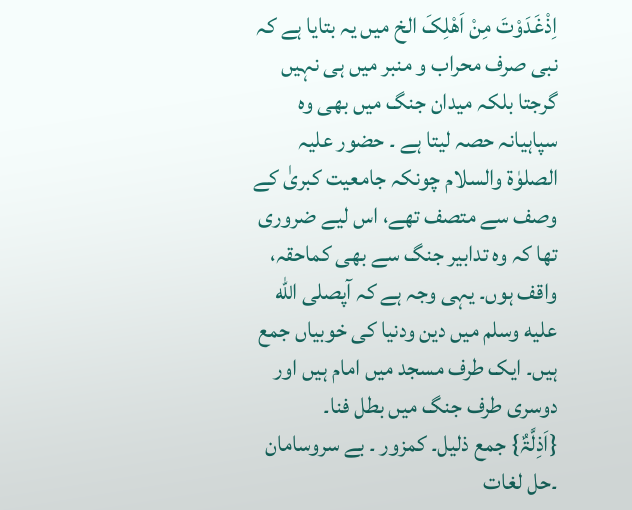اِذْغَدَوْتَ مِنْ اَھْلِکَ الخ میں یہ بتایا ہے کہ نبی صرف محراب و منبر میں ہی نہیں گرجتا بلکہ میدان جنگ میں بھی وہ سپاہیانہ حصہ لیتا ہے ۔ حضور علیہ الصلوٰۃ والسلام چونکہ جامعیت کبریٰ کے وصف سے متصف تھے، اس لیے ضروری تھا کہ وہ تدابیر جنگ سے بھی کماحقہ، واقف ہوں۔ یہی وجہ ہے کہ آپصلى الله عليه وسلم میں دین ودنیا کی خوبیاں جمع ہیں۔ ایک طرف مسجد میں امام ہیں اور دوسری طرف جنگ میں بطل فنا۔
{اَذِلَّۃٌ} جمع ذلیل۔ کمزور ۔ بے سروسامان ۔حل لغات